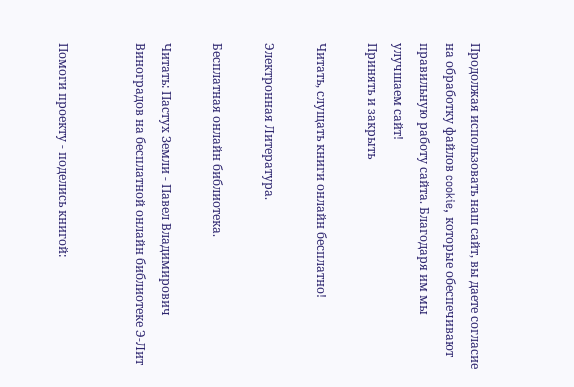Продолжая использовать наш сайт, вы даете согласие на обработку файлов cookie, которые обеспечивают правильную работу сайта. Благодаря им мы улучшаем сайт!
Принять и закрыть

Читать, слущать книги онлайн бесплатно!

Электронная Литература.

Бесплатная онлайн библиотека.

Читать: Пастух Земли - Павел Владимирович Виноградов на бесплатной онлайн библиотеке Э-Лит


Помоги проекту - поделись книгой: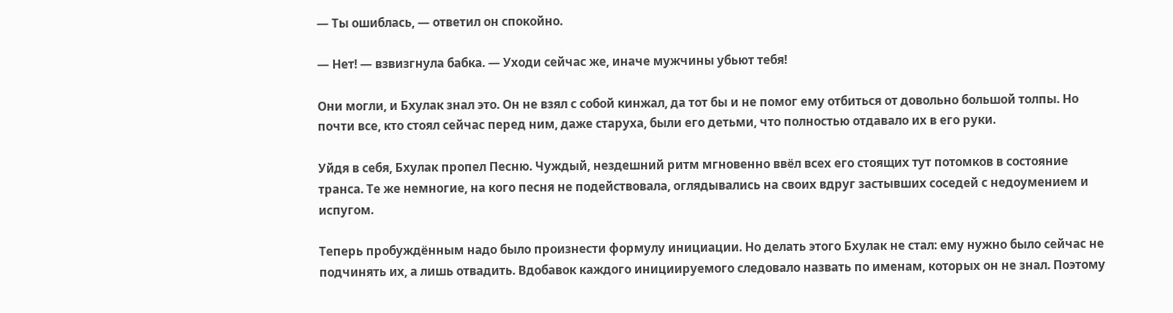— Ты ошиблась, — ответил он спокойно.

— Нет! — взвизгнула бабка. — Уходи сейчас же, иначе мужчины убьют тебя!

Они могли, и Бхулак знал это. Он не взял с собой кинжал, да тот бы и не помог ему отбиться от довольно большой толпы. Но почти все, кто стоял сейчас перед ним, даже старуха, были его детьми, что полностью отдавало их в его руки.

Уйдя в себя, Бхулак пропел Песню. Чуждый, нездешний ритм мгновенно ввёл всех его стоящих тут потомков в состояние транса. Те же немногие, на кого песня не подействовала, оглядывались на своих вдруг застывших соседей с недоумением и испугом.

Теперь пробуждённым надо было произнести формулу инициации. Но делать этого Бхулак не стал: ему нужно было сейчас не подчинять их, а лишь отвадить. Вдобавок каждого инициируемого следовало назвать по именам, которых он не знал. Поэтому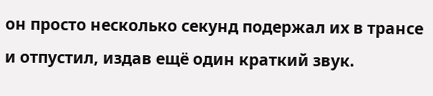он просто несколько секунд подержал их в трансе и отпустил, издав ещё один краткий звук.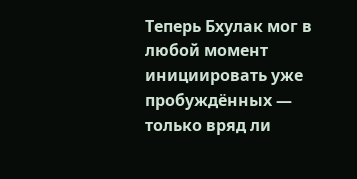Теперь Бхулак мог в любой момент инициировать уже пробуждённых — только вряд ли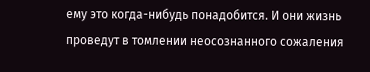ему это когда-нибудь понадобится. И они жизнь проведут в томлении неосознанного сожаления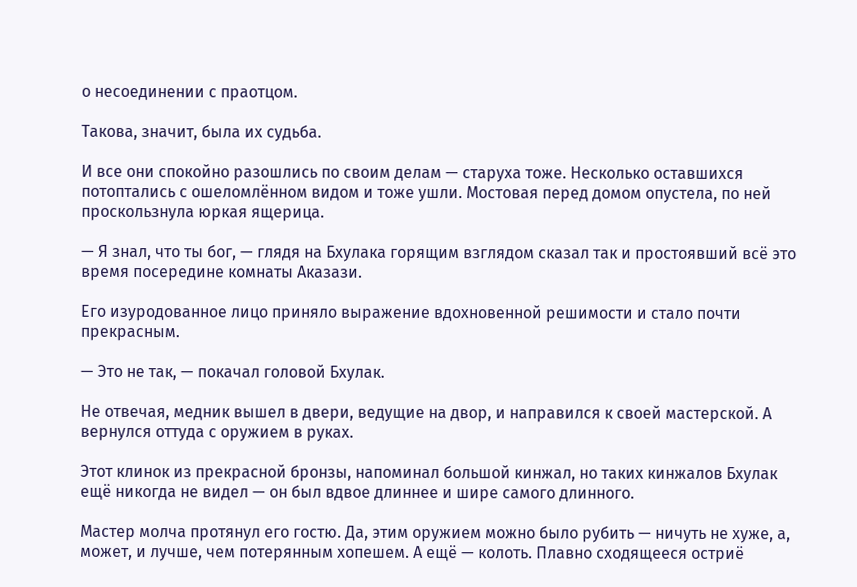о несоединении с праотцом.

Такова, значит, была их судьба.

И все они спокойно разошлись по своим делам — старуха тоже. Несколько оставшихся потоптались с ошеломлённом видом и тоже ушли. Мостовая перед домом опустела, по ней проскользнула юркая ящерица.

— Я знал, что ты бог, — глядя на Бхулака горящим взглядом сказал так и простоявший всё это время посередине комнаты Аказази.

Его изуродованное лицо приняло выражение вдохновенной решимости и стало почти прекрасным.

— Это не так, — покачал головой Бхулак.

Не отвечая, медник вышел в двери, ведущие на двор, и направился к своей мастерской. А вернулся оттуда с оружием в руках.

Этот клинок из прекрасной бронзы, напоминал большой кинжал, но таких кинжалов Бхулак ещё никогда не видел — он был вдвое длиннее и шире самого длинного.

Мастер молча протянул его гостю. Да, этим оружием можно было рубить — ничуть не хуже, а, может, и лучше, чем потерянным хопешем. А ещё — колоть. Плавно сходящееся остриё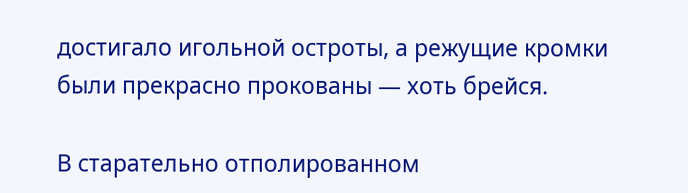достигало игольной остроты, а режущие кромки были прекрасно прокованы — хоть брейся.

В старательно отполированном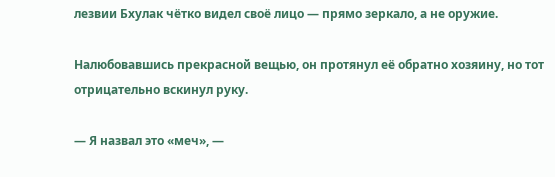лезвии Бхулак чётко видел своё лицо — прямо зеркало, а не оружие.

Налюбовавшись прекрасной вещью, он протянул её обратно хозяину, но тот отрицательно вскинул руку.

— Я назвал это «меч», —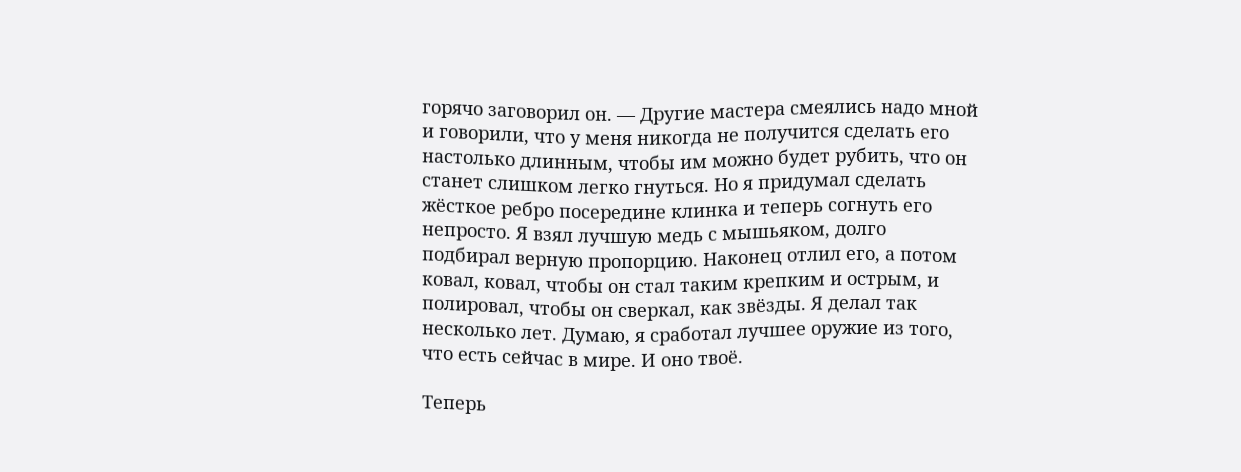горячо заговорил он. — Другие мастера смеялись надо мной и говорили, что у меня никогда не получится сделать его настолько длинным, чтобы им можно будет рубить, что он станет слишком легко гнуться. Но я придумал сделать жёсткое ребро посередине клинка и теперь согнуть его непросто. Я взял лучшую медь с мышьяком, долго подбирал верную пропорцию. Наконец отлил его, а потом ковал, ковал, чтобы он стал таким крепким и острым, и полировал, чтобы он сверкал, как звёзды. Я делал так несколько лет. Думаю, я сработал лучшее оружие из того, что есть сейчас в мире. И оно твоё.

Теперь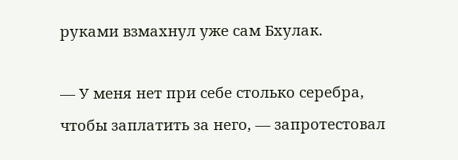руками взмахнул уже сам Бхулак.

— У меня нет при себе столько серебра, чтобы заплатить за него, — запротестовал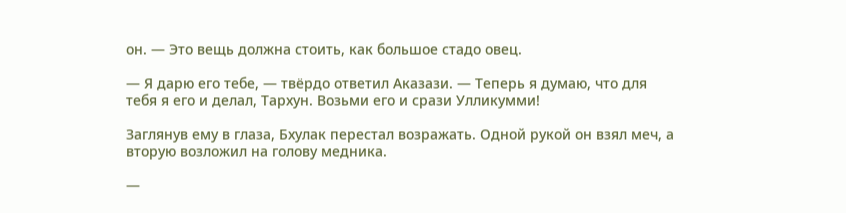он. — Это вещь должна стоить, как большое стадо овец.

— Я дарю его тебе, — твёрдо ответил Аказази. — Теперь я думаю, что для тебя я его и делал, Тархун. Возьми его и срази Улликумми!

Заглянув ему в глаза, Бхулак перестал возражать. Одной рукой он взял меч, а вторую возложил на голову медника.

—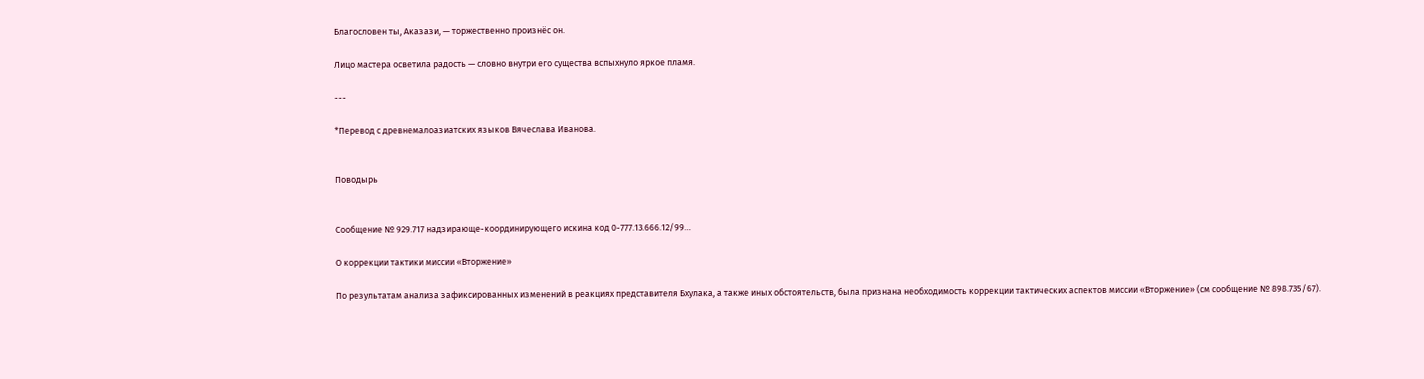Благословен ты, Аказази, — торжественно произнёс он.

Лицо мастера осветила радость — словно внутри его существа вспыхнуло яркое пламя.

---

*Перевод с древнемалоазиатских языков Вячеслава Иванова.


Поводырь


Сообщение № 929.717 надзирающе-координирующего искина код 0-777.13.666.12/99…

О коррекции тактики миссии «Вторжение»

По результатам анализа зафиксированных изменений в реакциях представителя Бхулака, а также иных обстоятельств, была признана необходимость коррекции тактических аспектов миссии «Вторжение» (см сообщение № 898.735/67).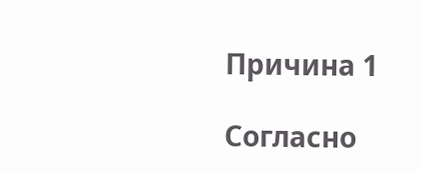Причина 1

Согласно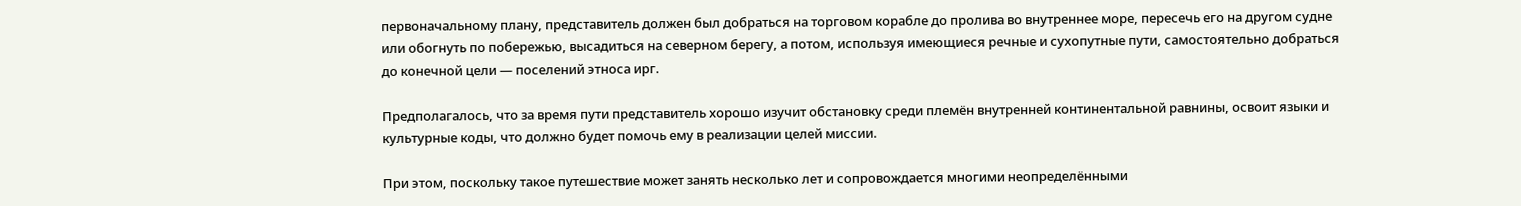первоначальному плану, представитель должен был добраться на торговом корабле до пролива во внутреннее море, пересечь его на другом судне или обогнуть по побережью, высадиться на северном берегу, а потом, используя имеющиеся речные и сухопутные пути, самостоятельно добраться до конечной цели — поселений этноса ирг.

Предполагалось, что за время пути представитель хорошо изучит обстановку среди племён внутренней континентальной равнины, освоит языки и культурные коды, что должно будет помочь ему в реализации целей миссии.

При этом, поскольку такое путешествие может занять несколько лет и сопровождается многими неопределёнными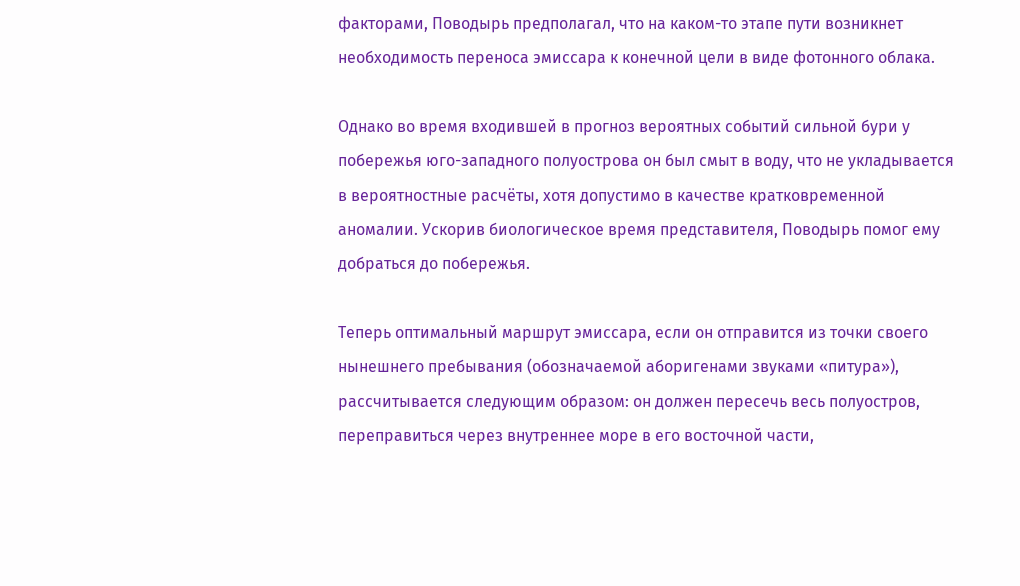факторами, Поводырь предполагал, что на каком-то этапе пути возникнет необходимость переноса эмиссара к конечной цели в виде фотонного облака.

Однако во время входившей в прогноз вероятных событий сильной бури у побережья юго-западного полуострова он был смыт в воду, что не укладывается в вероятностные расчёты, хотя допустимо в качестве кратковременной аномалии. Ускорив биологическое время представителя, Поводырь помог ему добраться до побережья.

Теперь оптимальный маршрут эмиссара, если он отправится из точки своего нынешнего пребывания (обозначаемой аборигенами звуками «питура»), рассчитывается следующим образом: он должен пересечь весь полуостров, переправиться через внутреннее море в его восточной части,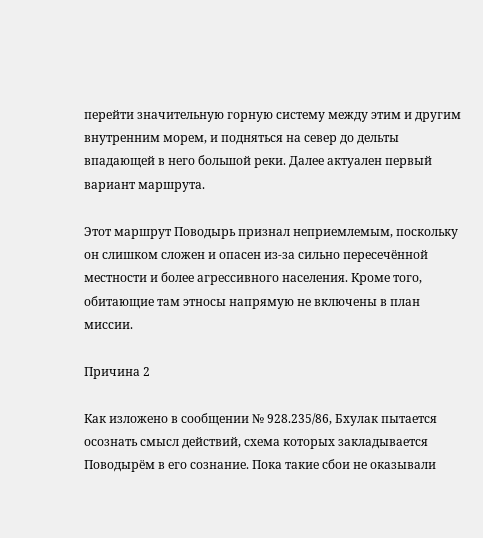перейти значительную горную систему между этим и другим внутренним морем, и подняться на север до дельты впадающей в него большой реки. Далее актуален первый вариант маршрута.

Этот маршрут Поводырь признал неприемлемым, поскольку он слишком сложен и опасен из-за сильно пересечённой местности и более агрессивного населения. Кроме того, обитающие там этносы напрямую не включены в план миссии.

Причина 2

Как изложено в сообщении № 928.235/86, Бхулак пытается осознать смысл действий, схема которых закладывается Поводырём в его сознание. Пока такие сбои не оказывали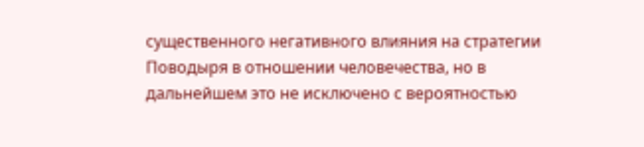существенного негативного влияния на стратегии Поводыря в отношении человечества, но в дальнейшем это не исключено с вероятностью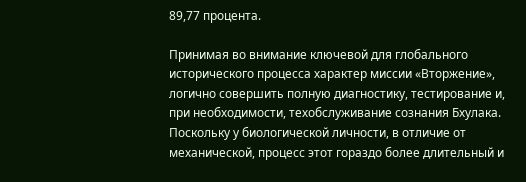89,77 процента.

Принимая во внимание ключевой для глобального исторического процесса характер миссии «Вторжение», логично совершить полную диагностику, тестирование и, при необходимости, техобслуживание сознания Бхулака. Поскольку у биологической личности, в отличие от механической, процесс этот гораздо более длительный и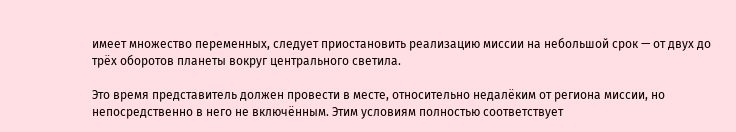имеет множество переменных, следует приостановить реализацию миссии на небольшой срок — от двух до трёх оборотов планеты вокруг центрального светила.

Это время представитель должен провести в месте, относительно недалёким от региона миссии, но непосредственно в него не включённым. Этим условиям полностью соответствует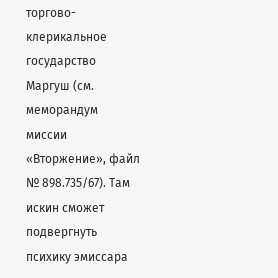торгово-клерикальное государство Маргуш (см. меморандум миссии «Вторжение», файл № 898.735/67). Там искин сможет подвергнуть психику эмиссара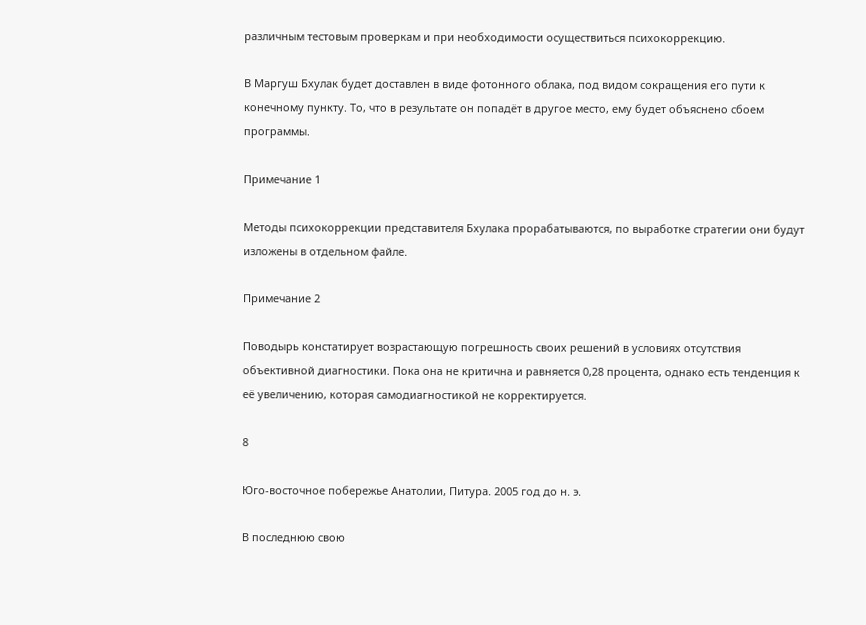различным тестовым проверкам и при необходимости осуществиться психокоррекцию.

В Маргуш Бхулак будет доставлен в виде фотонного облака, под видом сокращения его пути к конечному пункту. То, что в результате он попадёт в другое место, ему будет объяснено сбоем программы.

Примечание 1

Методы психокоррекции представителя Бхулака прорабатываются, по выработке стратегии они будут изложены в отдельном файле.

Примечание 2

Поводырь констатирует возрастающую погрешность своих решений в условиях отсутствия объективной диагностики. Пока она не критична и равняется 0,28 процента, однако есть тенденция к её увеличению, которая самодиагностикой не корректируется.

8

Юго-восточное побережье Анатолии, Питура. 2005 год до н. э.

В последнюю свою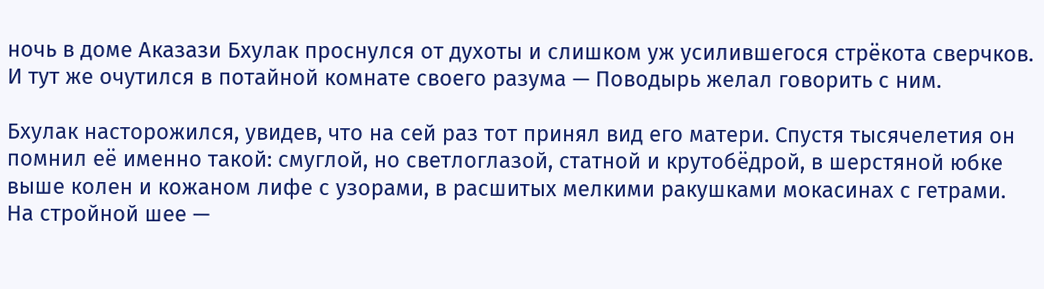ночь в доме Аказази Бхулак проснулся от духоты и слишком уж усилившегося стрёкота сверчков. И тут же очутился в потайной комнате своего разума — Поводырь желал говорить с ним.

Бхулак насторожился, увидев, что на сей раз тот принял вид его матери. Спустя тысячелетия он помнил её именно такой: смуглой, но светлоглазой, статной и крутобёдрой, в шерстяной юбке выше колен и кожаном лифе с узорами, в расшитых мелкими ракушками мокасинах с гетрами. На стройной шее —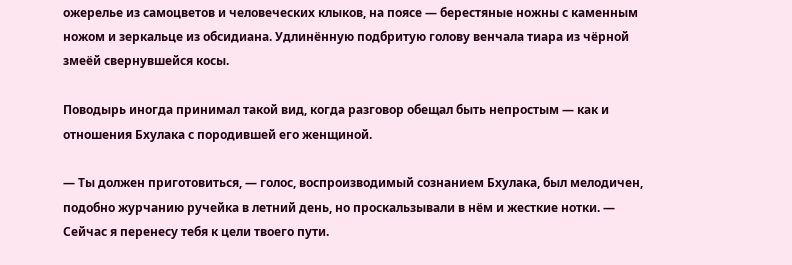ожерелье из самоцветов и человеческих клыков, на поясе — берестяные ножны с каменным ножом и зеркальце из обсидиана. Удлинённую подбритую голову венчала тиара из чёрной змеёй свернувшейся косы.

Поводырь иногда принимал такой вид, когда разговор обещал быть непростым — как и отношения Бхулака с породившей его женщиной.

— Ты должен приготовиться, — голос, воспроизводимый сознанием Бхулака, был мелодичен, подобно журчанию ручейка в летний день, но проскальзывали в нём и жесткие нотки. — Сейчас я перенесу тебя к цели твоего пути.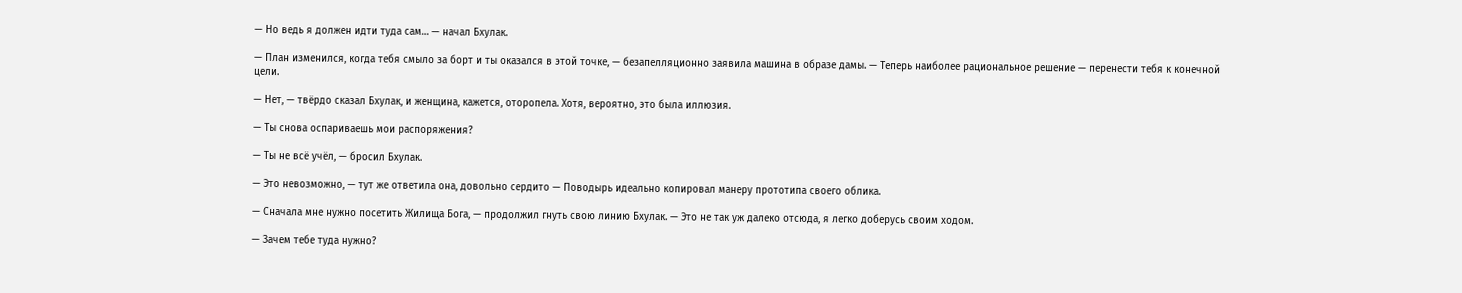— Но ведь я должен идти туда сам… — начал Бхулак.

— План изменился, когда тебя смыло за борт и ты оказался в этой точке, — безапелляционно заявила машина в образе дамы. — Теперь наиболее рациональное решение — перенести тебя к конечной цели.

— Нет, — твёрдо сказал Бхулак, и женщина, кажется, оторопела. Хотя, вероятно, это была иллюзия.

— Ты снова оспариваешь мои распоряжения?

— Ты не всё учёл, — бросил Бхулак.

— Это невозможно, — тут же ответила она, довольно сердито — Поводырь идеально копировал манеру прототипа своего облика.

— Сначала мне нужно посетить Жилища Бога, — продолжил гнуть свою линию Бхулак. — Это не так уж далеко отсюда, я легко доберусь своим ходом.

— Зачем тебе туда нужно?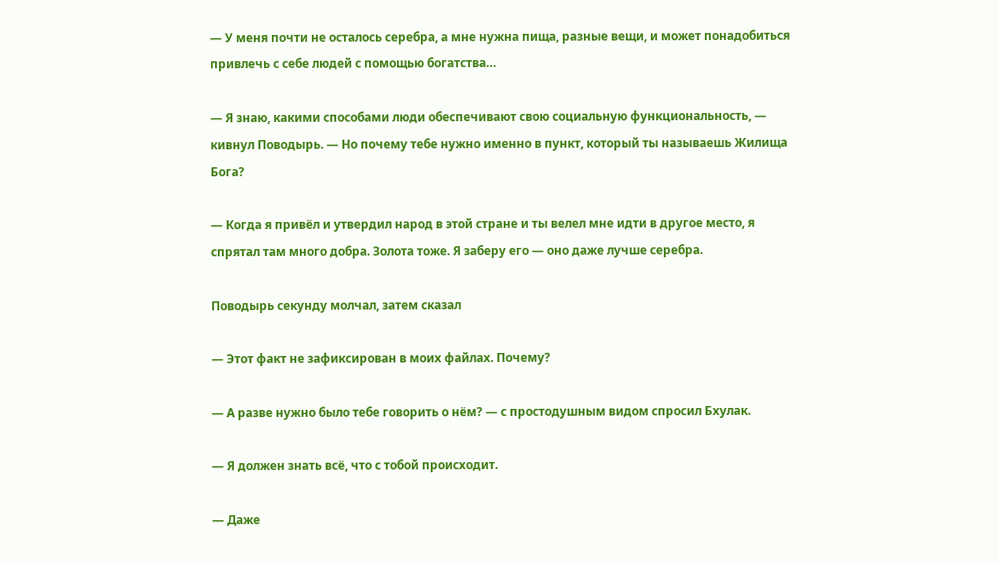— У меня почти не осталось серебра, а мне нужна пища, разные вещи, и может понадобиться привлечь с себе людей с помощью богатства…

— Я знаю, какими способами люди обеспечивают свою социальную функциональность, — кивнул Поводырь. — Но почему тебе нужно именно в пункт, который ты называешь Жилища Бога?

— Когда я привёл и утвердил народ в этой стране и ты велел мне идти в другое место, я спрятал там много добра. Золота тоже. Я заберу его — оно даже лучше серебра.

Поводырь секунду молчал, затем сказал

— Этот факт не зафиксирован в моих файлах. Почему?

— А разве нужно было тебе говорить о нём? — с простодушным видом спросил Бхулак.

— Я должен знать всё, что с тобой происходит.

— Даже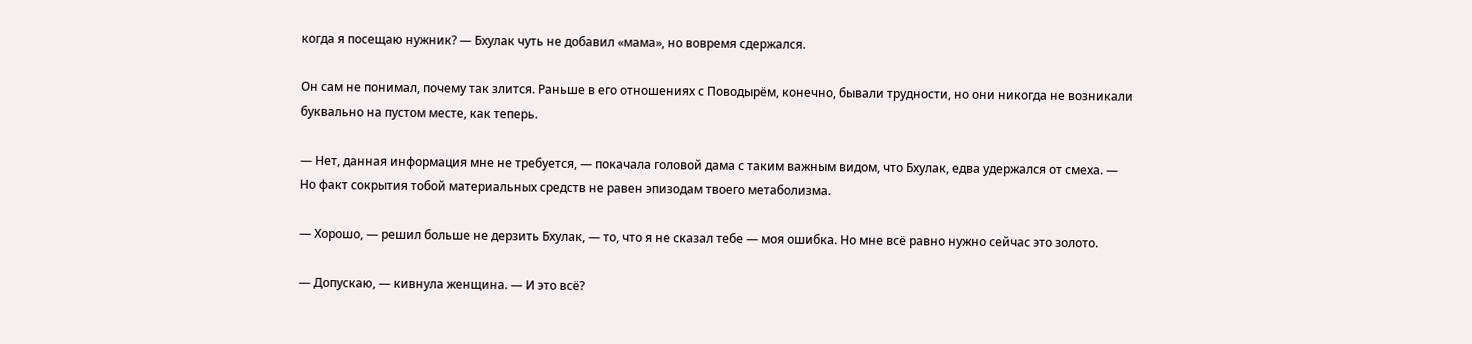когда я посещаю нужник? — Бхулак чуть не добавил «мама», но вовремя сдержался.

Он сам не понимал, почему так злится. Раньше в его отношениях с Поводырём, конечно, бывали трудности, но они никогда не возникали буквально на пустом месте, как теперь.

— Нет, данная информация мне не требуется, — покачала головой дама с таким важным видом, что Бхулак, едва удержался от смеха. — Но факт сокрытия тобой материальных средств не равен эпизодам твоего метаболизма.

— Хорошо, — решил больше не дерзить Бхулак, — то, что я не сказал тебе — моя ошибка. Но мне всё равно нужно сейчас это золото.

— Допускаю, — кивнула женщина. — И это всё?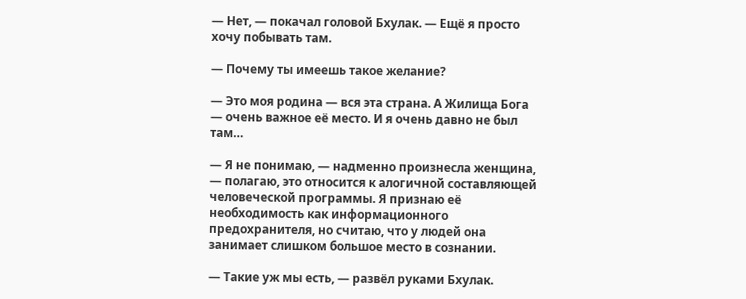— Нет, — покачал головой Бхулак. — Ещё я просто хочу побывать там.

— Почему ты имеешь такое желание?

— Это моя родина — вся эта страна. А Жилища Бога — очень важное её место. И я очень давно не был там…

— Я не понимаю, — надменно произнесла женщина, — полагаю, это относится к алогичной составляющей человеческой программы. Я признаю её необходимость как информационного предохранителя, но считаю, что у людей она занимает слишком большое место в сознании.

— Такие уж мы есть, — развёл руками Бхулак.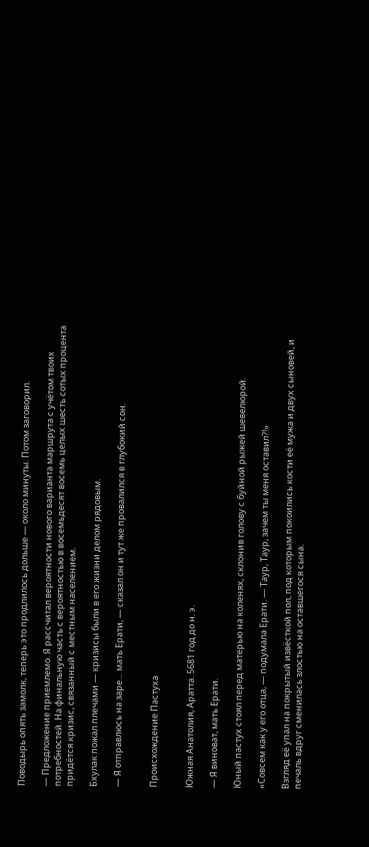Поводырь опять замолк, теперь это продлилось дольше — около минуты. Потом заговорил.

— Предложение приемлемо. Я рассчитал вероятности нового варианта маршрута с учётом твоих потребностей. На финальную часть с вероятностью в восемьдесят восемь целых шесть сотых процента придётся кризис, связанный с местным населением.

Бхулак пожал плечами — кризисы были в его жизни делом рядовым.

— Я отправлюсь на заре… мать Ерати, — сказал он и тут же провалился в глубокий сон.


Происхождение Пастуха


Южная Анатолия, Аратта. 5681 год до н. э.

— Я виноват, мать Ерати.

Юный пастух стоял перед матерью на коленях, склонив голову с буйной рыжей шевелюрой.

«Совсем как у его отца, — подумала Ерати. — Таур, Таур, зачем ты меня оставил?!»

Взгляд её упал на покрытый извёсткой пол, под которым покоились кости её мужа и двух сыновей, и печаль вдруг сменилась злостью на оставшегося сына.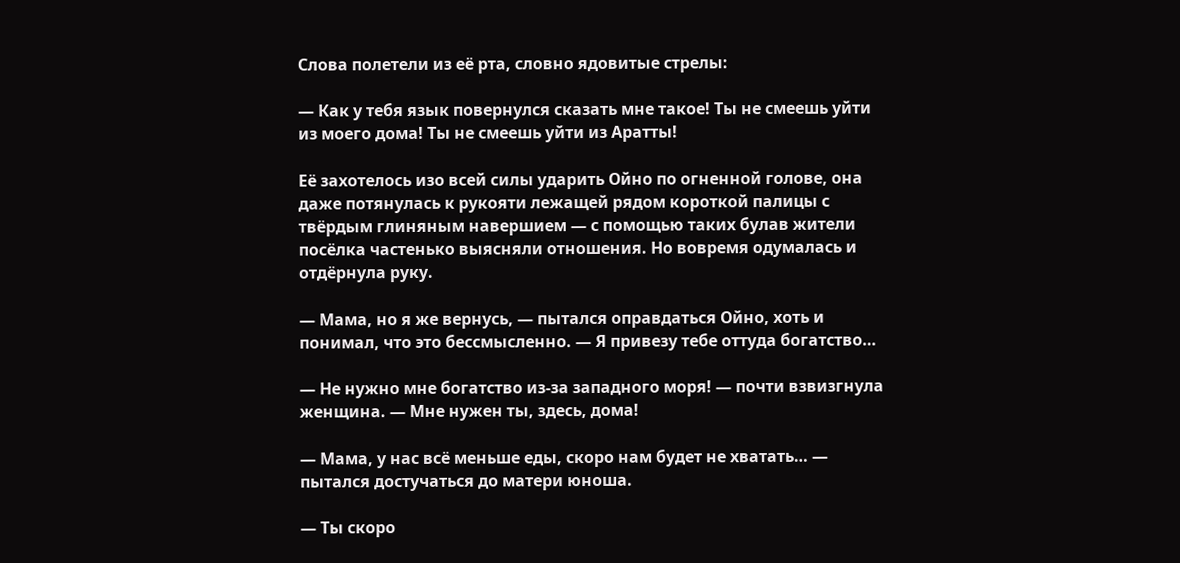Слова полетели из её рта, словно ядовитые стрелы:

— Как у тебя язык повернулся сказать мне такое! Ты не смеешь уйти из моего дома! Ты не смеешь уйти из Аратты!

Её захотелось изо всей силы ударить Ойно по огненной голове, она даже потянулась к рукояти лежащей рядом короткой палицы с твёрдым глиняным навершием — с помощью таких булав жители посёлка частенько выясняли отношения. Но вовремя одумалась и отдёрнула руку.

— Мама, но я же вернусь, — пытался оправдаться Ойно, хоть и понимал, что это бессмысленно. — Я привезу тебе оттуда богатство…

— Не нужно мне богатство из-за западного моря! — почти взвизгнула женщина. — Мне нужен ты, здесь, дома!

— Мама, у нас всё меньше еды, скоро нам будет не хватать… — пытался достучаться до матери юноша.

— Ты скоро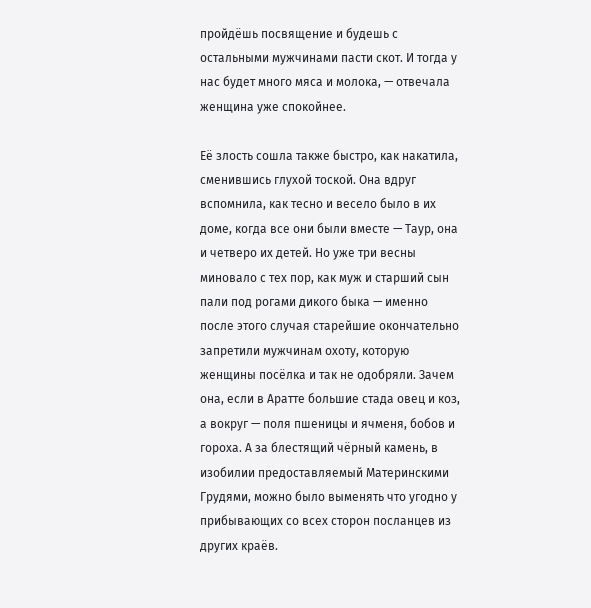пройдёшь посвящение и будешь с остальными мужчинами пасти скот. И тогда у нас будет много мяса и молока, — отвечала женщина уже спокойнее.

Её злость сошла также быстро, как накатила, сменившись глухой тоской. Она вдруг вспомнила, как тесно и весело было в их доме, когда все они были вместе — Таур, она и четверо их детей. Но уже три весны миновало с тех пор, как муж и старший сын пали под рогами дикого быка — именно после этого случая старейшие окончательно запретили мужчинам охоту, которую женщины посёлка и так не одобряли. Зачем она, если в Аратте большие стада овец и коз, а вокруг — поля пшеницы и ячменя, бобов и гороха. А за блестящий чёрный камень, в изобилии предоставляемый Материнскими Грудями, можно было выменять что угодно у прибывающих со всех сторон посланцев из других краёв.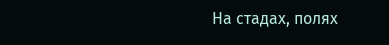На стадах, полях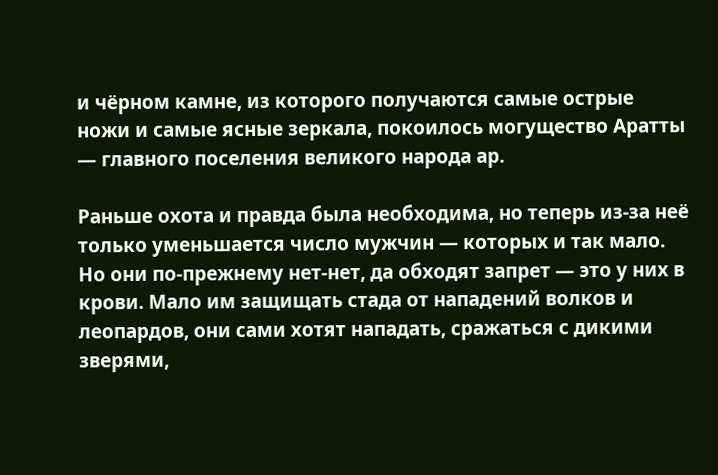и чёрном камне, из которого получаются самые острые ножи и самые ясные зеркала, покоилось могущество Аратты — главного поселения великого народа ар.

Раньше охота и правда была необходима, но теперь из-за неё только уменьшается число мужчин — которых и так мало. Но они по-прежнему нет-нет, да обходят запрет — это у них в крови. Мало им защищать стада от нападений волков и леопардов, они сами хотят нападать, сражаться с дикими зверями,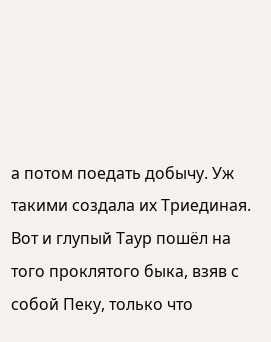а потом поедать добычу. Уж такими создала их Триединая. Вот и глупый Таур пошёл на того проклятого быка, взяв с собой Пеку, только что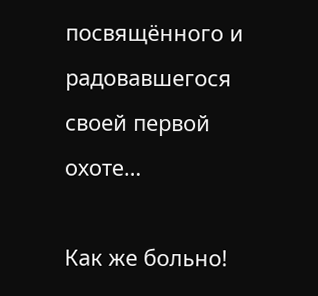посвящённого и радовавшегося своей первой охоте…

Как же больно!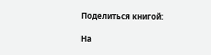Поделиться книгой:

На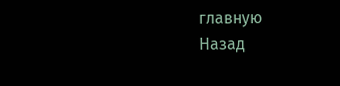главную
Назад